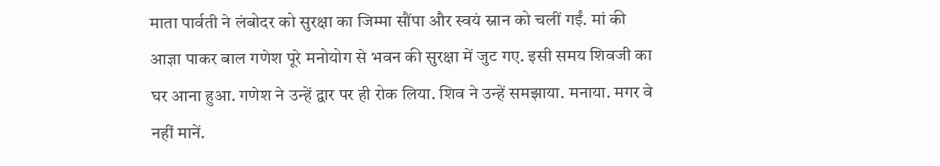माता पार्वती ने लंबोदर को सुरक्षा का जिम्मा सौंपा और स्वयं स्नान को चलीं गईं. मां की आज्ञा पाकर बाल गणेश पूरे मनोयोग से भवन की सुरक्षा में जुट गए. इसी समय शिवजी का घर आना हुआ. गणेश ने उन्हें द्वार पर ही रोक लिया. शिव ने उन्हें समझाया. मनाया. मगर वे नहीं मानें.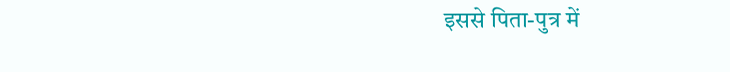इससे पिता-पुत्र में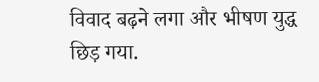विवाद बढ़ने लगा और भीषण युद्ध छिड़ गया.